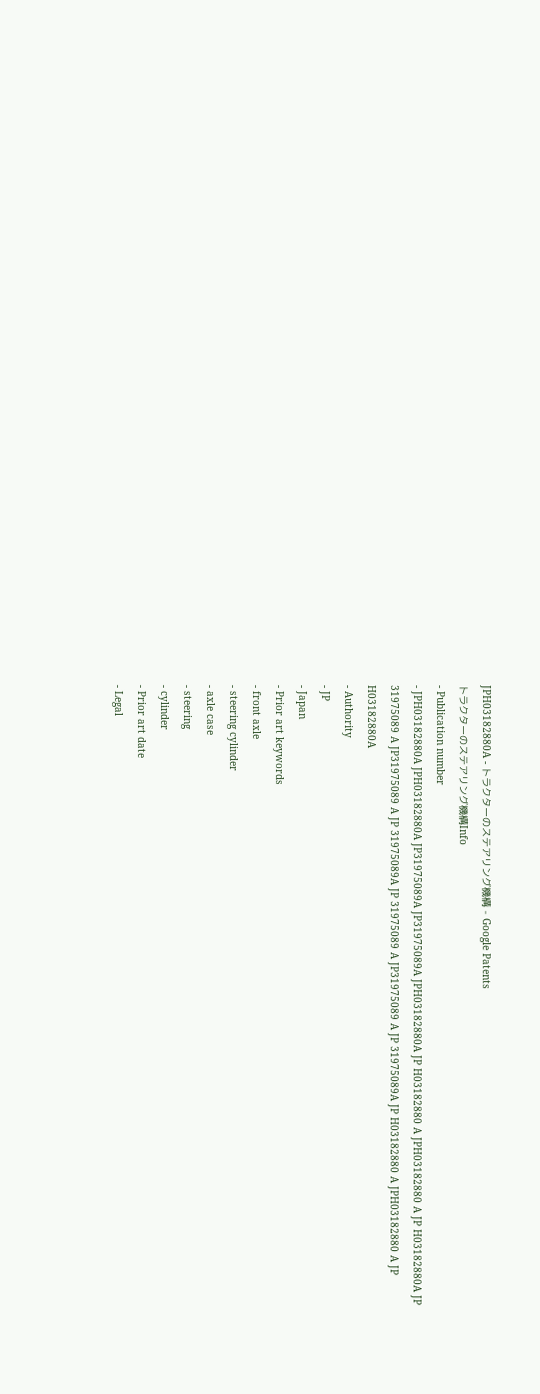JPH03182880A - トラクターのステアリング機構 - Google Patents
トラクターのステアリング機構Info
- Publication number
- JPH03182880A JPH03182880A JP31975089A JP31975089A JPH03182880A JP H03182880 A JPH03182880 A JP H03182880A JP 31975089 A JP31975089 A JP 31975089A JP 31975089 A JP31975089 A JP 31975089A JP H03182880 A JPH03182880 A JP H03182880A
- Authority
- JP
- Japan
- Prior art keywords
- front axle
- steering cylinder
- axle case
- steering
- cylinder
- Prior art date
- Legal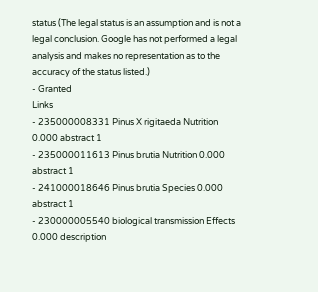status (The legal status is an assumption and is not a legal conclusion. Google has not performed a legal analysis and makes no representation as to the accuracy of the status listed.)
- Granted
Links
- 235000008331 Pinus X rigitaeda Nutrition 0.000 abstract 1
- 235000011613 Pinus brutia Nutrition 0.000 abstract 1
- 241000018646 Pinus brutia Species 0.000 abstract 1
- 230000005540 biological transmission Effects 0.000 description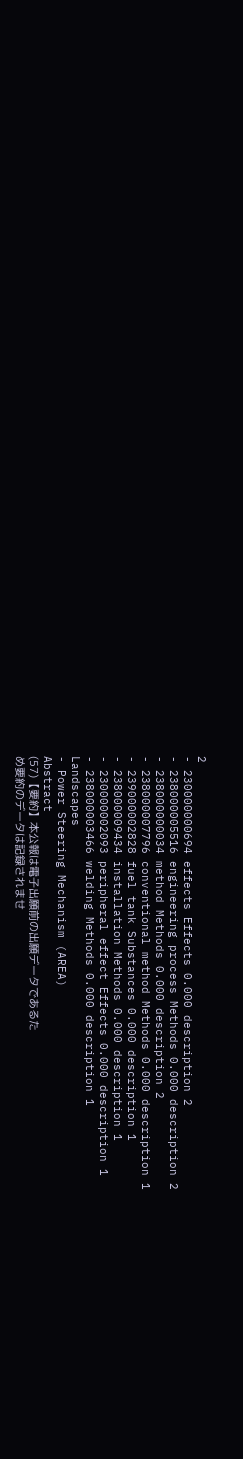2
- 230000000694 effects Effects 0.000 description 2
- 238000005516 engineering process Methods 0.000 description 2
- 238000000034 method Methods 0.000 description 2
- 238000007796 conventional method Methods 0.000 description 1
- 239000002828 fuel tank Substances 0.000 description 1
- 238000009434 installation Methods 0.000 description 1
- 230000002093 peripheral effect Effects 0.000 description 1
- 238000003466 welding Methods 0.000 description 1
Landscapes
- Power Steering Mechanism (AREA)
Abstract
(57)【要約】本公報は電子出願前の出願データであるた
め要約のデータは記録されませ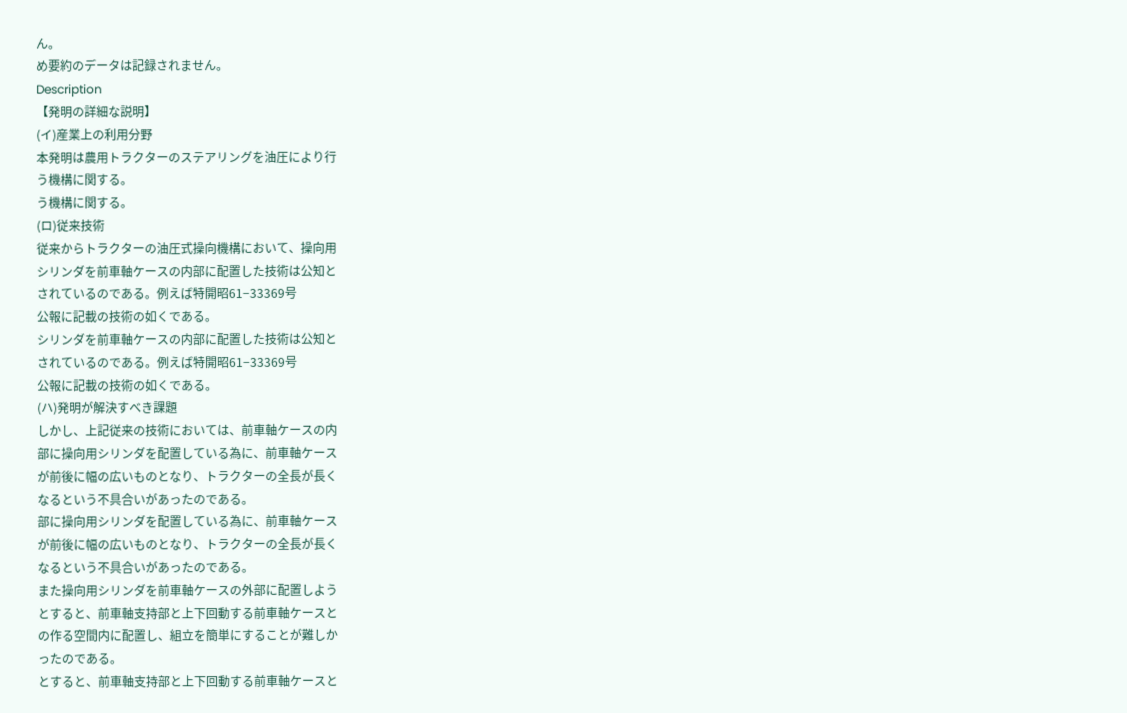ん。
め要約のデータは記録されません。
Description
【発明の詳細な説明】
(イ)産業上の利用分野
本発明は農用トラクターのステアリングを油圧により行
う機構に関する。
う機構に関する。
(ロ)従来技術
従来からトラクターの油圧式操向機構において、操向用
シリンダを前車軸ケースの内部に配置した技術は公知と
されているのである。例えば特開昭61−33369号
公報に記載の技術の如くである。
シリンダを前車軸ケースの内部に配置した技術は公知と
されているのである。例えば特開昭61−33369号
公報に記載の技術の如くである。
(ハ)発明が解決すべき課題
しかし、上記従来の技術においては、前車軸ケースの内
部に操向用シリンダを配置している為に、前車軸ケース
が前後に幅の広いものとなり、トラクターの全長が長く
なるという不具合いがあったのである。
部に操向用シリンダを配置している為に、前車軸ケース
が前後に幅の広いものとなり、トラクターの全長が長く
なるという不具合いがあったのである。
また操向用シリンダを前車軸ケースの外部に配置しよう
とすると、前車軸支持部と上下回動する前車軸ケースと
の作る空間内に配置し、組立を簡単にすることが難しか
ったのである。
とすると、前車軸支持部と上下回動する前車軸ケースと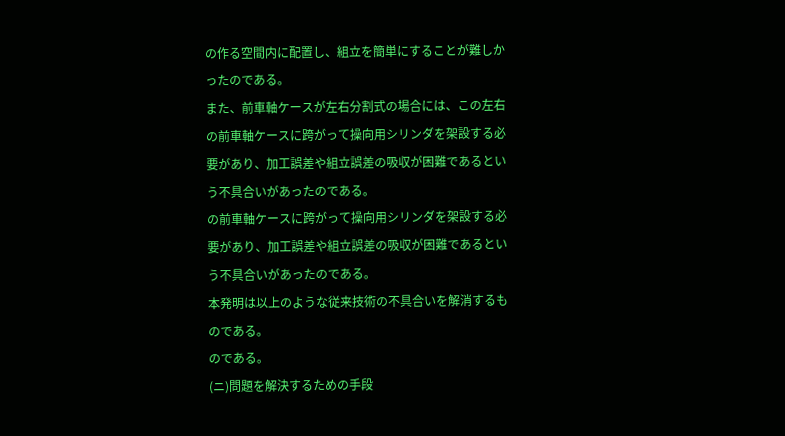の作る空間内に配置し、組立を簡単にすることが難しか
ったのである。
また、前車軸ケースが左右分割式の場合には、この左右
の前車軸ケースに跨がって操向用シリンダを架設する必
要があり、加工誤差や組立誤差の吸収が困難であるとい
う不具合いがあったのである。
の前車軸ケースに跨がって操向用シリンダを架設する必
要があり、加工誤差や組立誤差の吸収が困難であるとい
う不具合いがあったのである。
本発明は以上のような従来技術の不具合いを解消するも
のである。
のである。
(ニ)問題を解決するための手段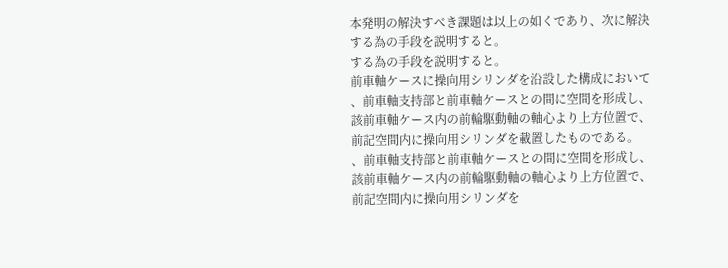本発明の解決すべき課題は以上の如くであり、次に解決
する為の手段を説明すると。
する為の手段を説明すると。
前車軸ケースに操向用シリンダを沿設した構成において
、前車軸支持部と前車軸ケースとの間に空間を形成し、
該前車軸ケース内の前輪駆動軸の軸心より上方位置で、
前記空間内に操向用シリンダを載置したものである。
、前車軸支持部と前車軸ケースとの間に空間を形成し、
該前車軸ケース内の前輪駆動軸の軸心より上方位置で、
前記空間内に操向用シリンダを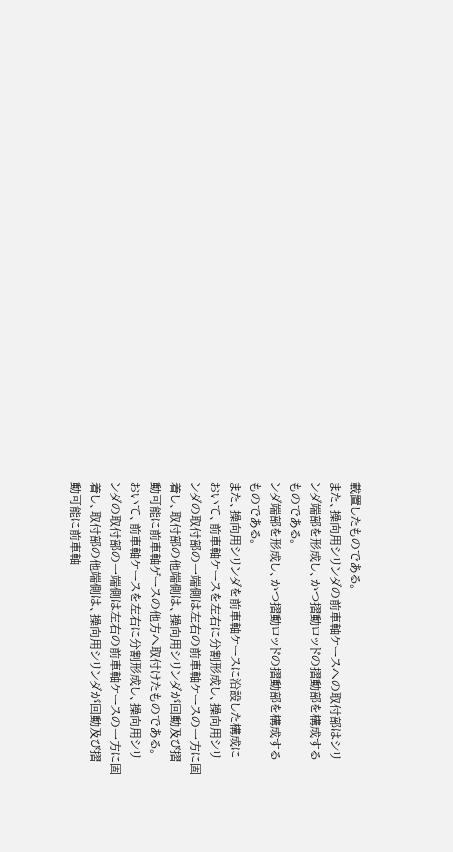載置したものである。
また、操向用シリンダの前車軸ケースへの取付部はシリ
ンダ端部を形成し、かつ摺動ロッドの摺動部を構成する
ものである。
ンダ端部を形成し、かつ摺動ロッドの摺動部を構成する
ものである。
また、操向用シリンダを前車軸ケースに沿設した構成に
おいて、前車軸ケースを左右に分割形成し、操向用シリ
ンダの取付部の一端側は左右の前車軸ケースの一方に固
着し、取付部の他端側は、操向用シリンダが回動及び摺
動可能に前車軸ゲースの他方へ取付けたものである。
おいて、前車軸ケースを左右に分割形成し、操向用シリ
ンダの取付部の一端側は左右の前車軸ケースの一方に固
着し、取付部の他端側は、操向用シリンダが回動及び摺
動可能に前車軸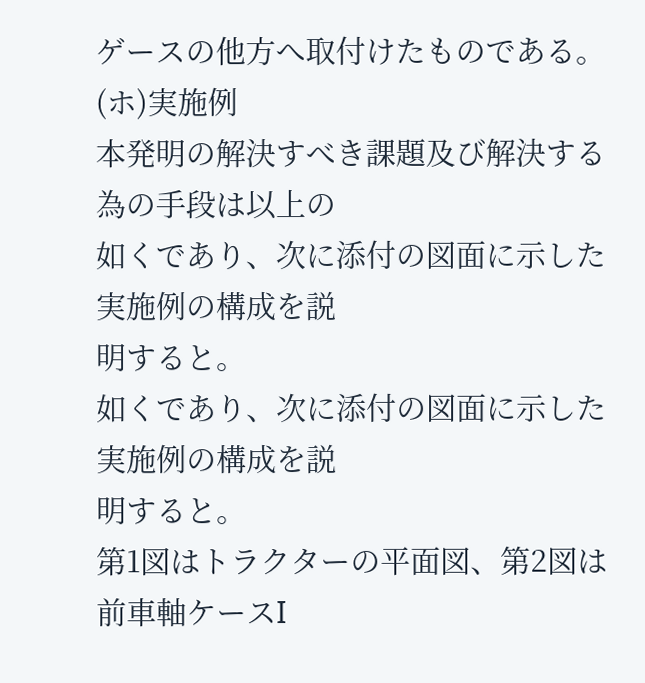ゲースの他方へ取付けたものである。
(ホ)実施例
本発明の解決すべき課題及び解決する為の手段は以上の
如くであり、次に添付の図面に示した実施例の構成を説
明すると。
如くであり、次に添付の図面に示した実施例の構成を説
明すると。
第1図はトラクターの平面図、第2図は前車軸ケースI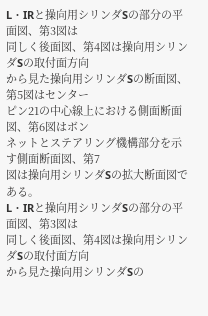L・IRと操向用シリンダSの部分の平面図、第3図は
同しく後面図、第4図は操向用シリンダSの取付面方向
から見た操向用シリンダSの断面図、第5図はセンター
ピン21の中心線上における側面断面図、第6図はボン
ネットとステアリング機構部分を示す側面断面図、第7
図は操向用シリンダSの拡大断面図である。
L・IRと操向用シリンダSの部分の平面図、第3図は
同しく後面図、第4図は操向用シリンダSの取付面方向
から見た操向用シリンダSの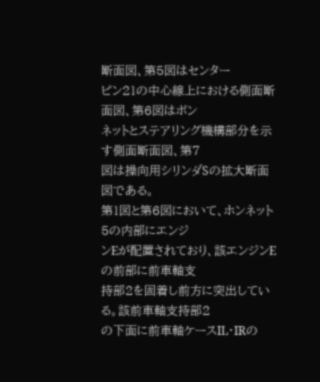断面図、第5図はセンター
ピン21の中心線上における側面断面図、第6図はボン
ネットとステアリング機構部分を示す側面断面図、第7
図は操向用シリンダSの拡大断面図である。
第1図と第6図において、ホンネット5の内部にエンジ
ンEが配置されており、該エンジンEの前部に前車軸支
持部2を固着し前方に突出している。該前車軸支持部2
の下面に前車軸ケースIL・IRの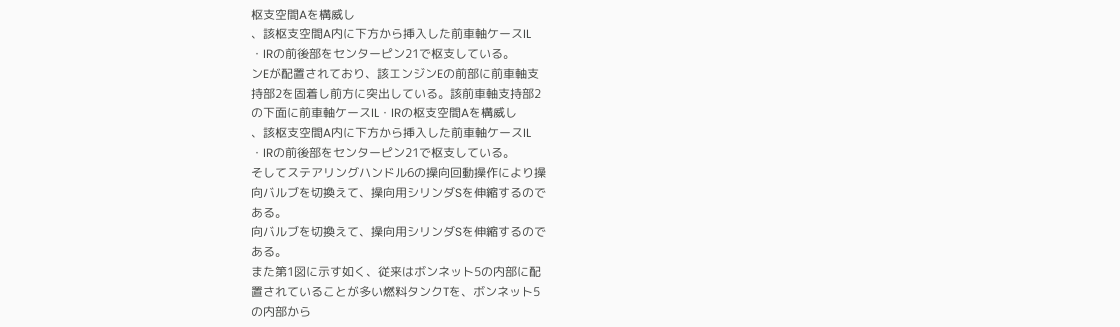枢支空間Aを構威し
、該枢支空間A内に下方から挿入した前車軸ケースIL
・IRの前後部をセンターピン21で枢支している。
ンEが配置されており、該エンジンEの前部に前車軸支
持部2を固着し前方に突出している。該前車軸支持部2
の下面に前車軸ケースIL・IRの枢支空間Aを構威し
、該枢支空間A内に下方から挿入した前車軸ケースIL
・IRの前後部をセンターピン21で枢支している。
そしてステアリングハンドル6の操向回動操作により操
向バルブを切換えて、操向用シリンダSを伸縮するので
ある。
向バルブを切換えて、操向用シリンダSを伸縮するので
ある。
また第1図に示す如く、従来はボンネット5の内部に配
置されていることが多い燃料タンクTを、ボンネット5
の内部から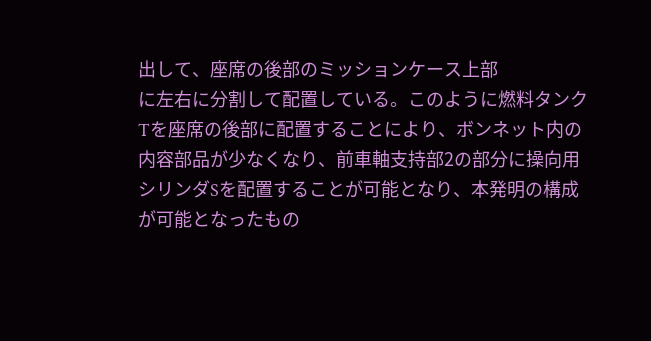出して、座席の後部のミッションケース上部
に左右に分割して配置している。このように燃料タンク
Tを座席の後部に配置することにより、ボンネット内の
内容部品が少なくなり、前車軸支持部2の部分に操向用
シリンダSを配置することが可能となり、本発明の構成
が可能となったもの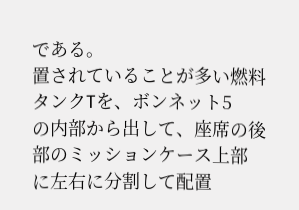である。
置されていることが多い燃料タンクTを、ボンネット5
の内部から出して、座席の後部のミッションケース上部
に左右に分割して配置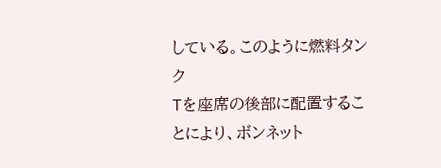している。このように燃料タンク
Tを座席の後部に配置することにより、ボンネット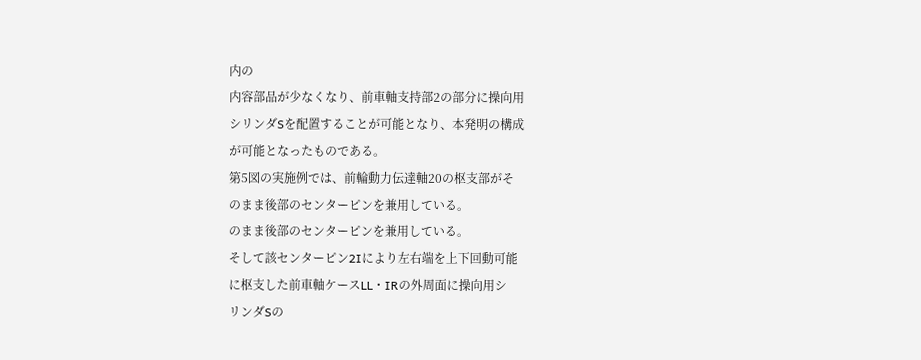内の
内容部品が少なくなり、前車軸支持部2の部分に操向用
シリンダSを配置することが可能となり、本発明の構成
が可能となったものである。
第5図の実施例では、前輪動力伝達軸20の枢支部がそ
のまま後部のセンターピンを兼用している。
のまま後部のセンターピンを兼用している。
そして該センターピン2Iにより左右端を上下回動可能
に枢支した前車軸ケースLL・IRの外周面に操向用シ
リンダSの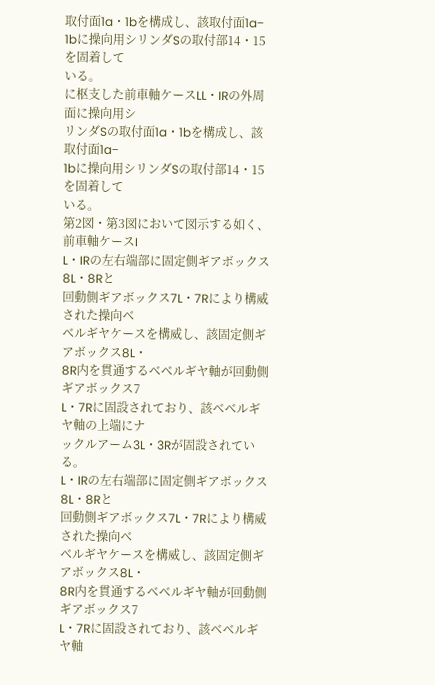取付面1a・1bを構成し、該取付面1a−
1bに操向用シリンダSの取付部14・15を固着して
いる。
に枢支した前車軸ケースLL・IRの外周面に操向用シ
リンダSの取付面1a・1bを構成し、該取付面1a−
1bに操向用シリンダSの取付部14・15を固着して
いる。
第2図・第3図において図示する如く、前車軸ケースI
L・IRの左右端部に固定側ギアボックス8L・8Rと
回動側ギアボックス7L・7Rにより構威された操向ベ
ベルギヤケースを構威し、該固定側ギアボックス8L・
8R内を貫通するベベルギヤ軸が回動側ギアボックス7
L・7Rに固設されており、該ベベルギヤ軸の上端にナ
ックルアーム3L・3Rが固設されている。
L・IRの左右端部に固定側ギアボックス8L・8Rと
回動側ギアボックス7L・7Rにより構威された操向ベ
ベルギヤケースを構威し、該固定側ギアボックス8L・
8R内を貫通するベベルギヤ軸が回動側ギアボックス7
L・7Rに固設されており、該ベベルギヤ軸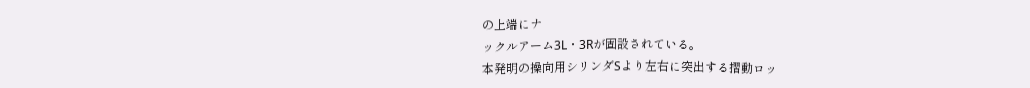の上端にナ
ックルアーム3L・3Rが固設されている。
本発明の操向用シリンダSより左右に突出する摺動ロッ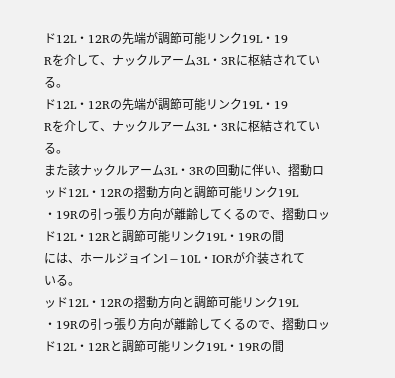ド12L・12Rの先端が調節可能リンク19L・19
Rを介して、ナックルアーム3L・3Rに枢結されてい
る。
ド12L・12Rの先端が調節可能リンク19L・19
Rを介して、ナックルアーム3L・3Rに枢結されてい
る。
また該ナックルアーム3L・3Rの回動に伴い、摺動ロ
ッド12L・12Rの摺動方向と調節可能リンク19L
・19Rの引っ張り方向が離齢してくるので、摺動ロッ
ド12L・12Rと調節可能リンク19L・19Rの間
には、ホールジョインl−10L・IORが介装されて
いる。
ッド12L・12Rの摺動方向と調節可能リンク19L
・19Rの引っ張り方向が離齢してくるので、摺動ロッ
ド12L・12Rと調節可能リンク19L・19Rの間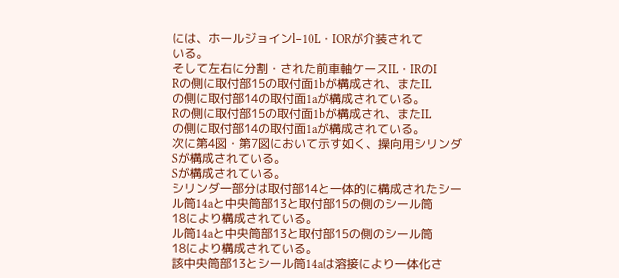には、ホールジョインl−10L・IORが介装されて
いる。
そして左右に分割・された前車軸ケースIL・IRのI
Rの側に取付部15の取付面1bが構成され、またIL
の側に取付部14の取付面1aが構成されている。
Rの側に取付部15の取付面1bが構成され、またIL
の側に取付部14の取付面1aが構成されている。
次に第4図・第7図において示す如く、操向用シリンダ
Sが構成されている。
Sが構成されている。
シリンダ一部分は取付部14と一体的に構成されたシー
ル筒14aと中央筒部13と取付部15の側のシール筒
18により構成されている。
ル筒14aと中央筒部13と取付部15の側のシール筒
18により構成されている。
該中央筒部13とシール筒14aは溶接により一体化さ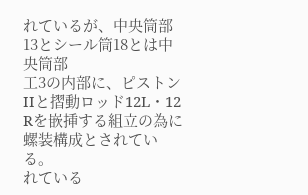れているが、中央筒部13とシール筒18とは中央筒部
工3の内部に、ピストンIIと摺動ロッド12L・12
Rを嵌挿する組立の為に螺装構成とされている。
れている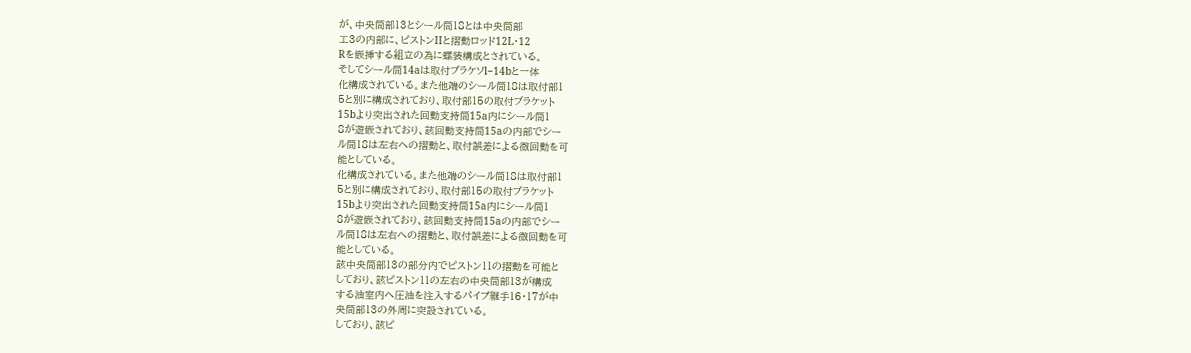が、中央筒部13とシール筒18とは中央筒部
工3の内部に、ピストンIIと摺動ロッド12L・12
Rを嵌挿する組立の為に螺装構成とされている。
そしてシール筒14aは取付ブラケソl−14bと一体
化構成されている。また他端のシール筒18は取付部1
5と別に構成されており、取付部15の取付ブラケット
15bより突出された回動支持筒15a内にシール筒1
8が遊嵌されており、該回動支持筒15aの内部でシー
ル筒18は左右への摺動と、取付誤差による微回動を可
能としている。
化構成されている。また他端のシール筒18は取付部1
5と別に構成されており、取付部15の取付ブラケット
15bより突出された回動支持筒15a内にシール筒1
8が遊嵌されており、該回動支持筒15aの内部でシー
ル筒18は左右への摺動と、取付誤差による微回動を可
能としている。
該中央筒部13の部分内でピストン11の摺動を可能と
しており、該ピストン11の左右の中央筒部13が構成
する油室内へ圧油を注入するパイプ継手16・17が中
央筒部13の外周に突設されている。
しており、該ピ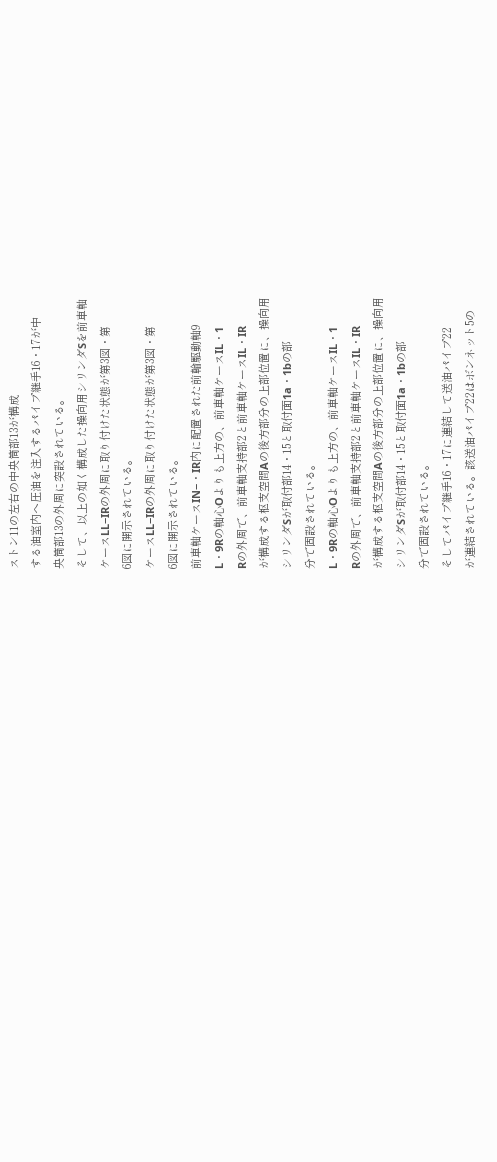ストン11の左右の中央筒部13が構成
する油室内へ圧油を注入するパイプ継手16・17が中
央筒部13の外周に突設されている。
そして、以上の如く構成した操向用シリンダSを前車軸
ケースLL−IRの外周に取り付けた状態が第3図・第
6図に開示されている。
ケースLL−IRの外周に取り付けた状態が第3図・第
6図に開示されている。
前車軸ケースIN−・IR内に配置された前輪駆動軸9
L・9Rの軸心Oよりも上方の、前車軸ケースIL・1
Rの外周で、前車軸支持部2と前車軸ケースIL・IR
が構成する枢支空間Aの後方部分の上部位置に、操向用
シリンダSが取付部14・15と取付面1a・1bの部
分で固設されている。
L・9Rの軸心Oよりも上方の、前車軸ケースIL・1
Rの外周で、前車軸支持部2と前車軸ケースIL・IR
が構成する枢支空間Aの後方部分の上部位置に、操向用
シリンダSが取付部14・15と取付面1a・1bの部
分で固設されている。
そしてパイプ継手16・17に連結して送油パイプ22
が連結されている。該送油パイプ22はボンネット5の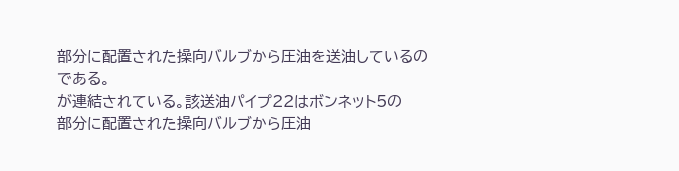部分に配置された操向バルブから圧油を送油しているの
である。
が連結されている。該送油パイプ22はボンネット5の
部分に配置された操向バルブから圧油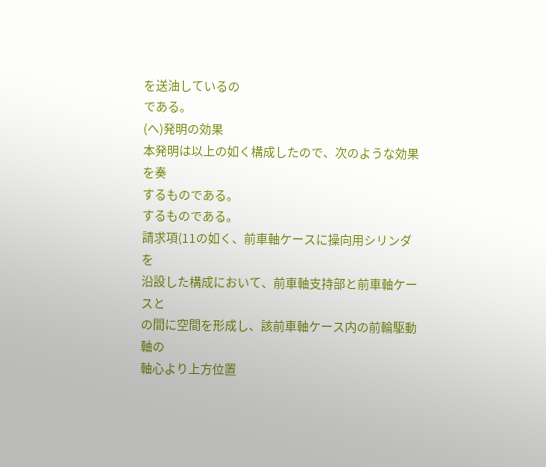を送油しているの
である。
(へ)発明の効果
本発明は以上の如く構成したので、次のような効果を奏
するものである。
するものである。
請求項(11の如く、前車軸ケースに操向用シリンダを
沿設した構成において、前車軸支持部と前車軸ケースと
の間に空間を形成し、該前車軸ケース内の前輪駆動軸の
軸心より上方位置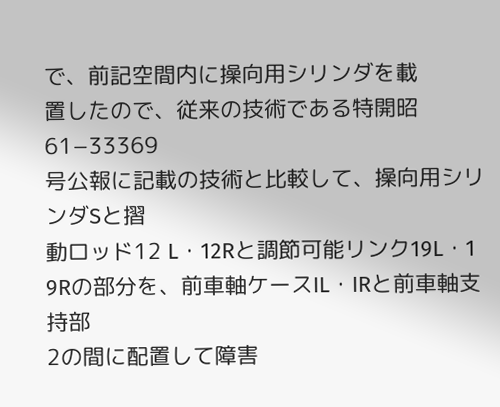で、前記空間内に操向用シリンダを載
置したので、従来の技術である特開昭61−33369
号公報に記載の技術と比較して、操向用シリンダSと摺
動ロッド12 L・12Rと調節可能リンク19L・1
9Rの部分を、前車軸ケースIL・IRと前車軸支持部
2の間に配置して障害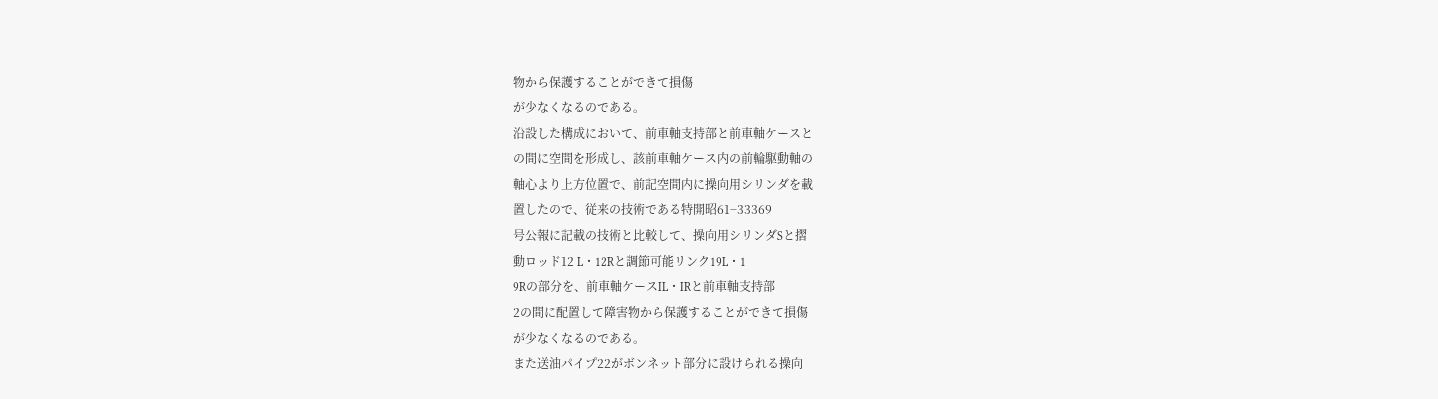物から保護することができて損傷
が少なくなるのである。
沿設した構成において、前車軸支持部と前車軸ケースと
の間に空間を形成し、該前車軸ケース内の前輪駆動軸の
軸心より上方位置で、前記空間内に操向用シリンダを載
置したので、従来の技術である特開昭61−33369
号公報に記載の技術と比較して、操向用シリンダSと摺
動ロッド12 L・12Rと調節可能リンク19L・1
9Rの部分を、前車軸ケースIL・IRと前車軸支持部
2の間に配置して障害物から保護することができて損傷
が少なくなるのである。
また送油パイプ22がボンネット部分に設けられる操向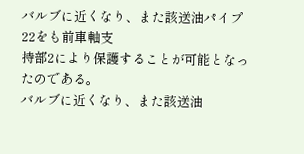バルブに近くなり、また該送油パイプ22をも前車軸支
持部2により保護することが可能となったのである。
バルブに近くなり、また該送油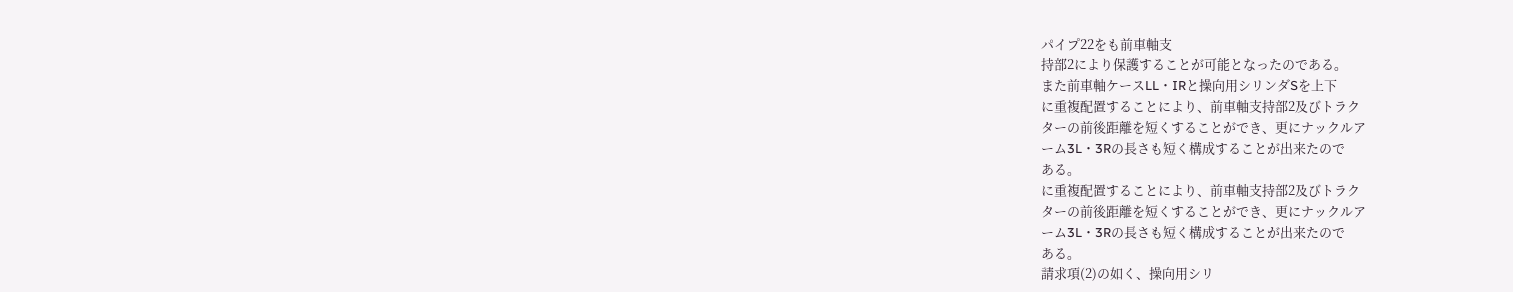パイプ22をも前車軸支
持部2により保護することが可能となったのである。
また前車軸ケースLL・IRと操向用シリンダSを上下
に重複配置することにより、前車軸支持部2及びトラク
ターの前後距離を短くすることができ、更にナックルア
ーム3L・3Rの長さも短く構成することが出来たので
ある。
に重複配置することにより、前車軸支持部2及びトラク
ターの前後距離を短くすることができ、更にナックルア
ーム3L・3Rの長さも短く構成することが出来たので
ある。
請求項(2)の如く、操向用シリ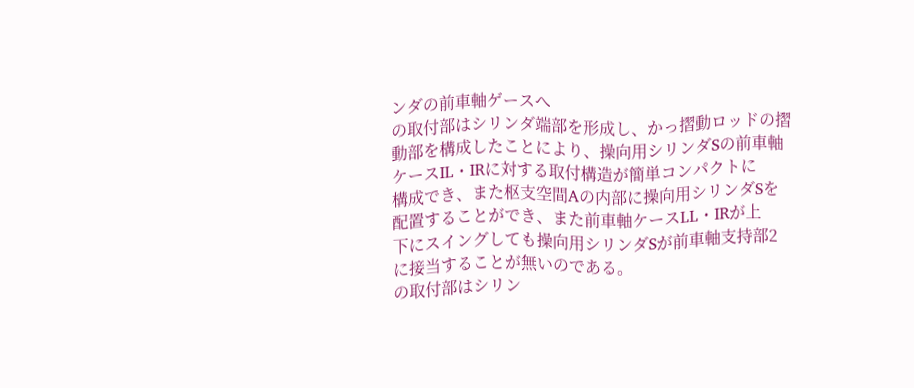ンダの前車軸ゲースへ
の取付部はシリンダ端部を形成し、かっ摺動ロッドの摺
動部を構成したことにより、操向用シリンダSの前車軸
ケースIL・IRに対する取付構造が簡単コンパクトに
構成でき、また枢支空間Aの内部に操向用シリンダSを
配置することができ、また前車軸ケースLL・IRが上
下にスイングしても操向用シリンダSが前車軸支持部2
に接当することが無いのである。
の取付部はシリン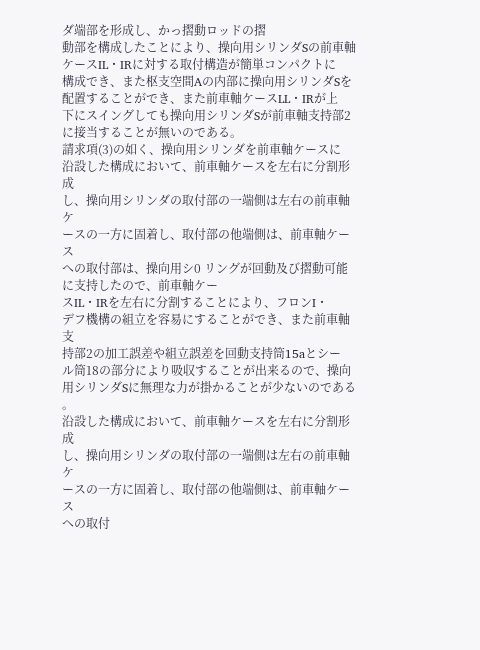ダ端部を形成し、かっ摺動ロッドの摺
動部を構成したことにより、操向用シリンダSの前車軸
ケースIL・IRに対する取付構造が簡単コンパクトに
構成でき、また枢支空間Aの内部に操向用シリンダSを
配置することができ、また前車軸ケースLL・IRが上
下にスイングしても操向用シリンダSが前車軸支持部2
に接当することが無いのである。
請求項(3)の如く、操向用シリンダを前車軸ケースに
沿設した構成において、前車軸ケースを左右に分割形成
し、操向用シリンダの取付部の一端側は左右の前車軸ケ
ースの一方に固着し、取付部の他端側は、前車軸ケース
への取付部は、操向用シ0 リングが回動及び摺動可能に支持したので、前車軸ケー
スIL・IRを左右に分割することにより、フロンI・
デフ機構の組立を容易にすることができ、また前車軸支
持部2の加工誤差や組立誤差を回動支持筒15aとシー
ル筒18の部分により吸収することが出来るので、操向
用シリンダSに無理な力が掛かることが少ないのである
。
沿設した構成において、前車軸ケースを左右に分割形成
し、操向用シリンダの取付部の一端側は左右の前車軸ケ
ースの一方に固着し、取付部の他端側は、前車軸ケース
への取付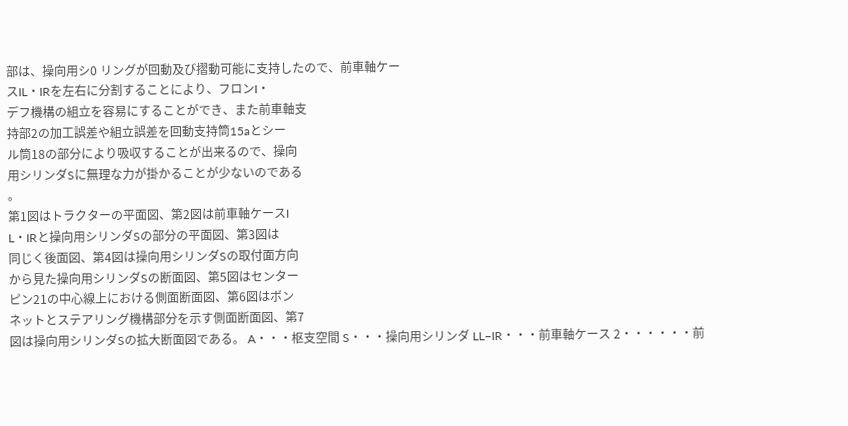部は、操向用シ0 リングが回動及び摺動可能に支持したので、前車軸ケー
スIL・IRを左右に分割することにより、フロンI・
デフ機構の組立を容易にすることができ、また前車軸支
持部2の加工誤差や組立誤差を回動支持筒15aとシー
ル筒18の部分により吸収することが出来るので、操向
用シリンダSに無理な力が掛かることが少ないのである
。
第1図はトラクターの平面図、第2図は前車軸ケースI
L・IRと操向用シリンダSの部分の平面図、第3図は
同じく後面図、第4図は操向用シリンダSの取付面方向
から見た操向用シリンダSの断面図、第5図はセンター
ピン21の中心線上における側面断面図、第6図はボン
ネットとステアリング機構部分を示す側面断面図、第7
図は操向用シリンダSの拡大断面図である。 A・・・枢支空間 S・・・操向用シリンダ LL−IR・・・前車軸ケース 2・・・・・・前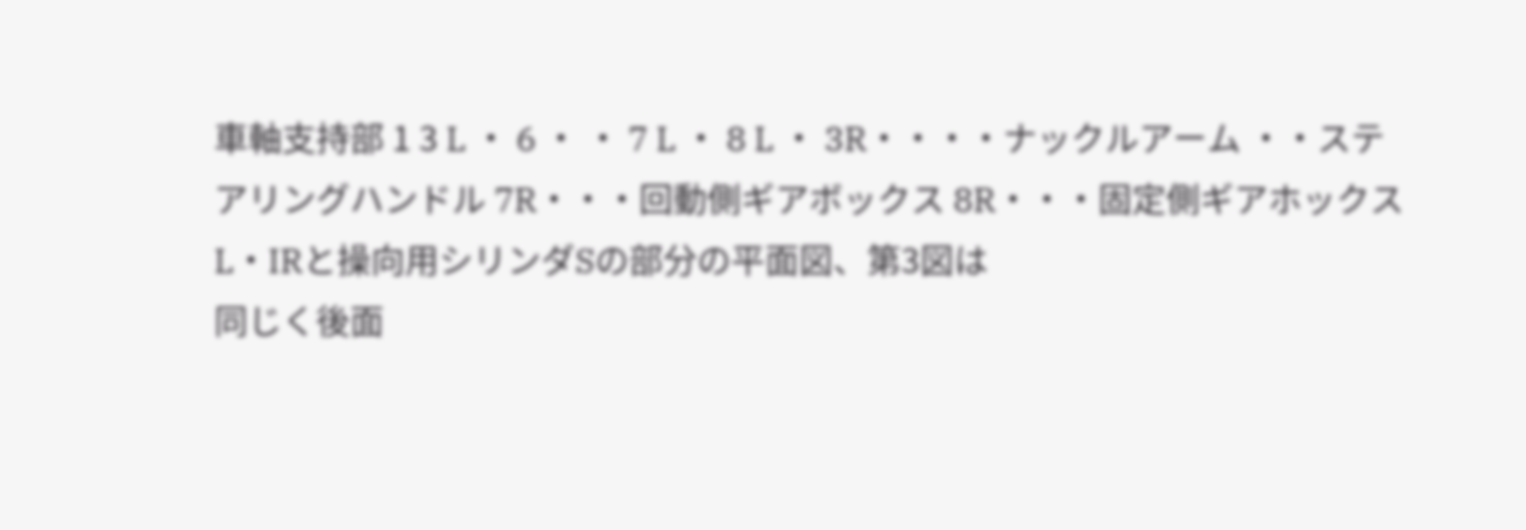車軸支持部 1 3 L ・ 6 ・ ・ 7 L ・ 8 L ・ 3R・・・・ナックルアーム ・・ステアリングハンドル 7R・・・回動側ギアボックス 8R・・・固定側ギアホックス
L・IRと操向用シリンダSの部分の平面図、第3図は
同じく後面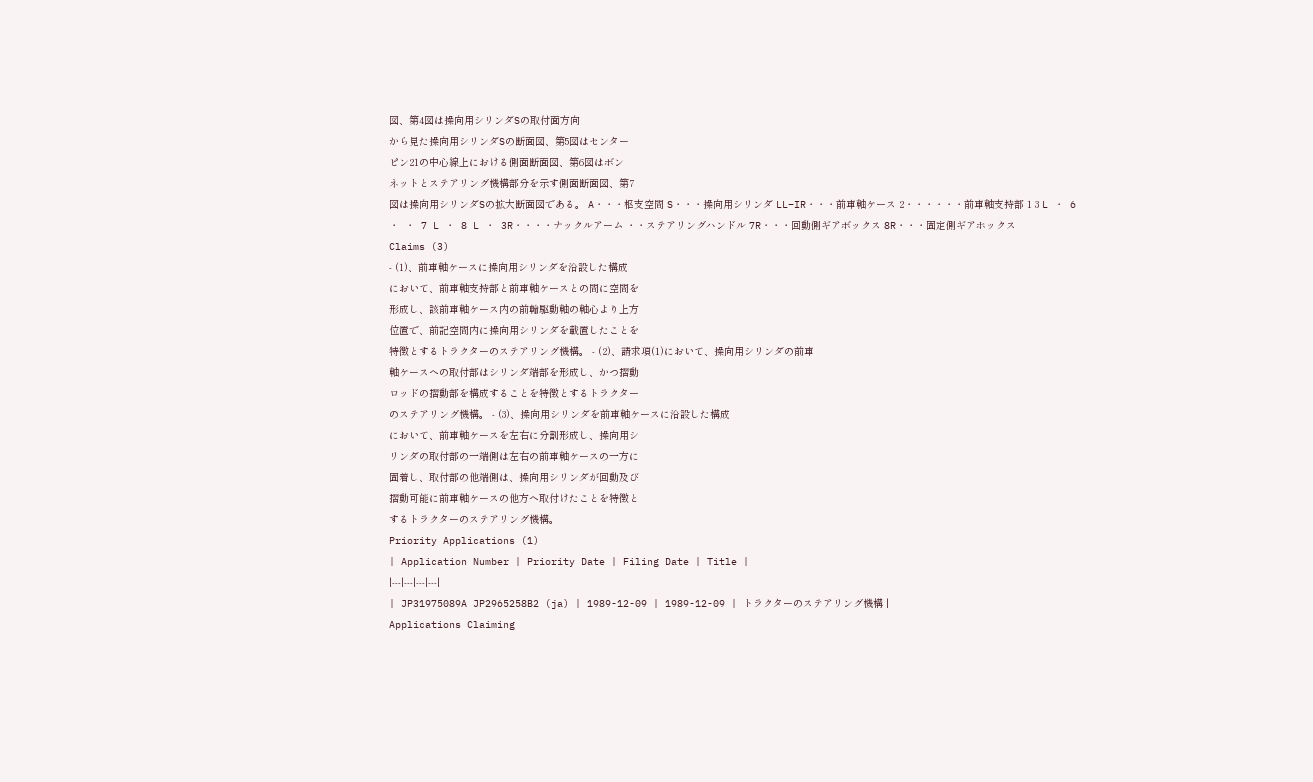図、第4図は操向用シリンダSの取付面方向
から見た操向用シリンダSの断面図、第5図はセンター
ピン21の中心線上における側面断面図、第6図はボン
ネットとステアリング機構部分を示す側面断面図、第7
図は操向用シリンダSの拡大断面図である。 A・・・枢支空間 S・・・操向用シリンダ LL−IR・・・前車軸ケース 2・・・・・・前車軸支持部 1 3 L ・ 6 ・ ・ 7 L ・ 8 L ・ 3R・・・・ナックルアーム ・・ステアリングハンドル 7R・・・回動側ギアボックス 8R・・・固定側ギアホックス
Claims (3)
- (1)、前車軸ケースに操向用シリンダを沿設した構成
において、前車軸支持部と前車軸ケースとの間に空間を
形成し、該前車軸ケース内の前輪駆動軸の軸心より上方
位置で、前記空間内に操向用シリンダを載置したことを
特徴とするトラクターのステアリング機構。 - (2)、請求項(1)において、操向用シリンダの前車
軸ケースへの取付部はシリンダ端部を形成し、かつ摺動
ロッドの摺動部を構成することを特徴とするトラクター
のステアリング機構。 - (3)、操向用シリンダを前車軸ケースに沿設した構成
において、前車軸ケースを左右に分割形成し、操向用シ
リンダの取付部の一端側は左右の前車軸ケースの一方に
固着し、取付部の他端側は、操向用シリンダが回動及び
摺動可能に前車軸ケースの他方へ取付けたことを特徴と
するトラクターのステアリング機構。
Priority Applications (1)
| Application Number | Priority Date | Filing Date | Title |
|---|---|---|---|
| JP31975089A JP2965258B2 (ja) | 1989-12-09 | 1989-12-09 | トラクターのステアリング機構 |
Applications Claiming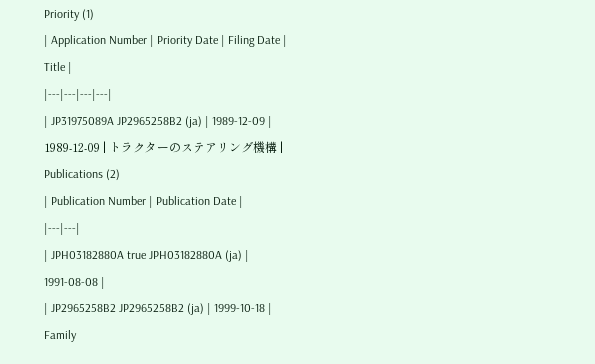Priority (1)
| Application Number | Priority Date | Filing Date | Title |
|---|---|---|---|
| JP31975089A JP2965258B2 (ja) | 1989-12-09 | 1989-12-09 | トラクターのステアリング機構 |
Publications (2)
| Publication Number | Publication Date |
|---|---|
| JPH03182880A true JPH03182880A (ja) | 1991-08-08 |
| JP2965258B2 JP2965258B2 (ja) | 1999-10-18 |
Family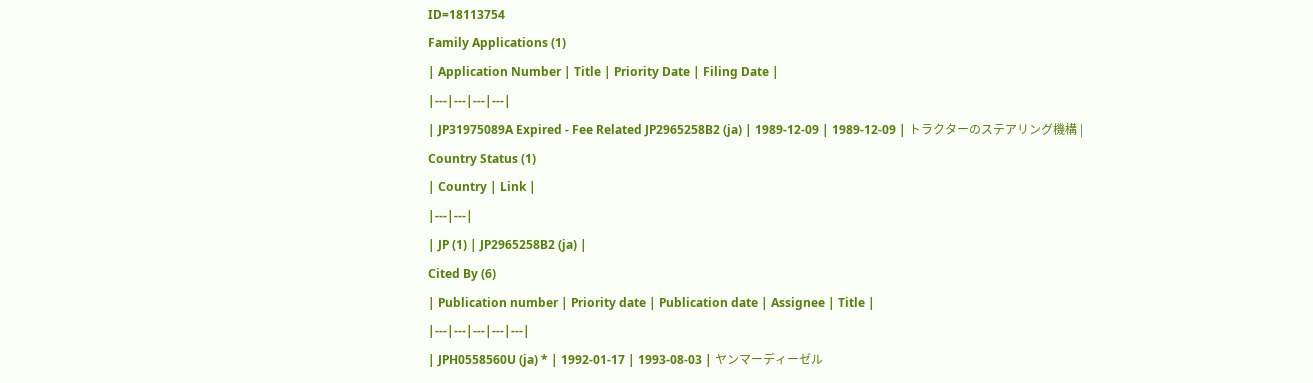ID=18113754
Family Applications (1)
| Application Number | Title | Priority Date | Filing Date |
|---|---|---|---|
| JP31975089A Expired - Fee Related JP2965258B2 (ja) | 1989-12-09 | 1989-12-09 | トラクターのステアリング機構 |
Country Status (1)
| Country | Link |
|---|---|
| JP (1) | JP2965258B2 (ja) |
Cited By (6)
| Publication number | Priority date | Publication date | Assignee | Title |
|---|---|---|---|---|
| JPH0558560U (ja) * | 1992-01-17 | 1993-08-03 | ヤンマーディーゼル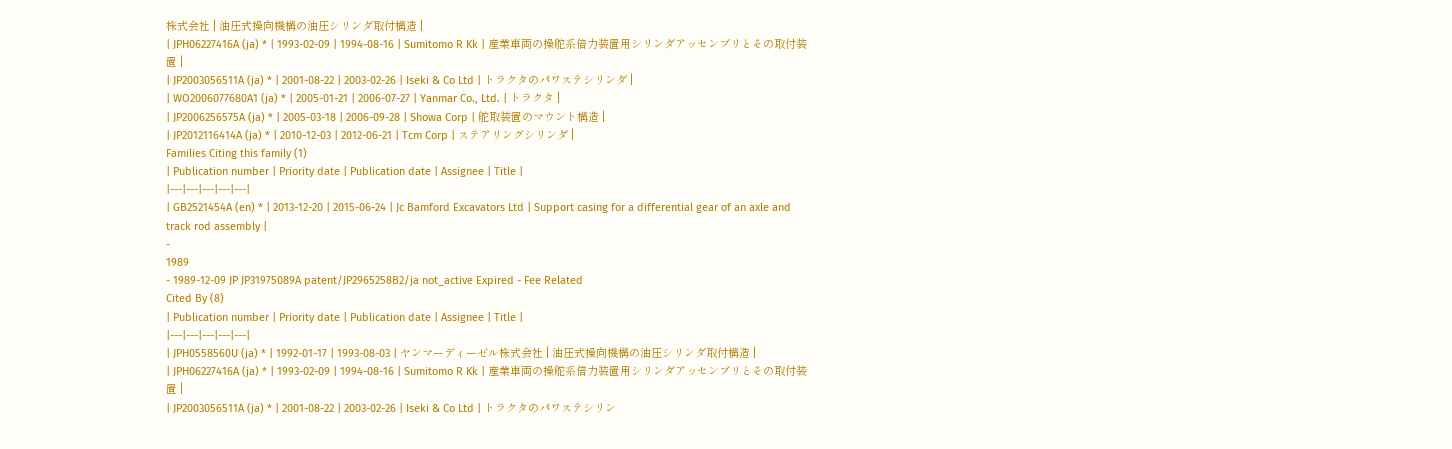株式会社 | 油圧式操向機構の油圧シリンダ取付構造 |
| JPH06227416A (ja) * | 1993-02-09 | 1994-08-16 | Sumitomo R Kk | 産業車両の操舵系倍力装置用シリンダアッセンブリとその取付装置 |
| JP2003056511A (ja) * | 2001-08-22 | 2003-02-26 | Iseki & Co Ltd | トラクタのパワステシリンダ |
| WO2006077680A1 (ja) * | 2005-01-21 | 2006-07-27 | Yanmar Co., Ltd. | トラクタ |
| JP2006256575A (ja) * | 2005-03-18 | 2006-09-28 | Showa Corp | 舵取装置のマウント構造 |
| JP2012116414A (ja) * | 2010-12-03 | 2012-06-21 | Tcm Corp | ステアリングシリンダ |
Families Citing this family (1)
| Publication number | Priority date | Publication date | Assignee | Title |
|---|---|---|---|---|
| GB2521454A (en) * | 2013-12-20 | 2015-06-24 | Jc Bamford Excavators Ltd | Support casing for a differential gear of an axle and track rod assembly |
-
1989
- 1989-12-09 JP JP31975089A patent/JP2965258B2/ja not_active Expired - Fee Related
Cited By (8)
| Publication number | Priority date | Publication date | Assignee | Title |
|---|---|---|---|---|
| JPH0558560U (ja) * | 1992-01-17 | 1993-08-03 | ヤンマーディーゼル株式会社 | 油圧式操向機構の油圧シリンダ取付構造 |
| JPH06227416A (ja) * | 1993-02-09 | 1994-08-16 | Sumitomo R Kk | 産業車両の操舵系倍力装置用シリンダアッセンブリとその取付装置 |
| JP2003056511A (ja) * | 2001-08-22 | 2003-02-26 | Iseki & Co Ltd | トラクタのパワステシリン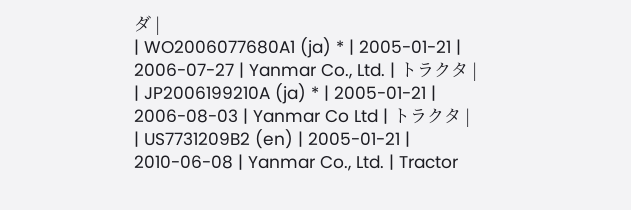ダ |
| WO2006077680A1 (ja) * | 2005-01-21 | 2006-07-27 | Yanmar Co., Ltd. | トラクタ |
| JP2006199210A (ja) * | 2005-01-21 | 2006-08-03 | Yanmar Co Ltd | トラクタ |
| US7731209B2 (en) | 2005-01-21 | 2010-06-08 | Yanmar Co., Ltd. | Tractor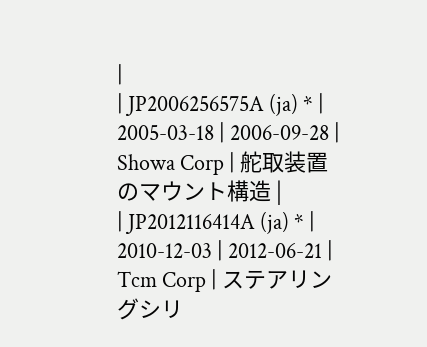|
| JP2006256575A (ja) * | 2005-03-18 | 2006-09-28 | Showa Corp | 舵取装置のマウント構造 |
| JP2012116414A (ja) * | 2010-12-03 | 2012-06-21 | Tcm Corp | ステアリングシリ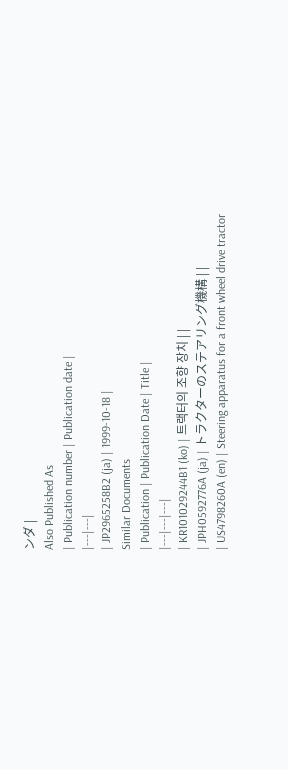ンダ |
Also Published As
| Publication number | Publication date |
|---|---|
| JP2965258B2 (ja) | 1999-10-18 |
Similar Documents
| Publication | Publication Date | Title |
|---|---|---|
| KR101029244B1 (ko) | 트랙터의 조향 장치 | |
| JPH0592776A (ja) | トラクターのステアリング機構 | |
| US4798260A (en) | Steering apparatus for a front wheel drive tractor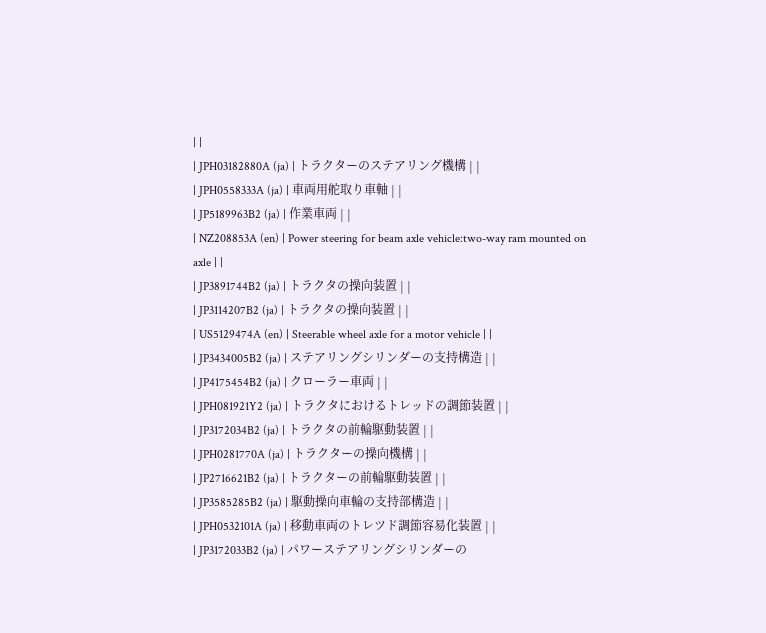| |
| JPH03182880A (ja) | トラクターのステアリング機構 | |
| JPH0558333A (ja) | 車両用舵取り車軸 | |
| JP5189963B2 (ja) | 作業車両 | |
| NZ208853A (en) | Power steering for beam axle vehicle:two-way ram mounted on axle | |
| JP3891744B2 (ja) | トラクタの操向装置 | |
| JP3114207B2 (ja) | トラクタの操向装置 | |
| US5129474A (en) | Steerable wheel axle for a motor vehicle | |
| JP3434005B2 (ja) | ステアリングシリンダーの支持構造 | |
| JP4175454B2 (ja) | クローラー車両 | |
| JPH081921Y2 (ja) | トラクタにおけるトレッドの調節装置 | |
| JP3172034B2 (ja) | トラクタの前輪駆動装置 | |
| JPH0281770A (ja) | トラクターの操向機構 | |
| JP2716621B2 (ja) | トラクターの前輪駆動装置 | |
| JP3585285B2 (ja) | 駆動操向車輪の支持部構造 | |
| JPH0532101A (ja) | 移動車両のトレツド調節容易化装置 | |
| JP3172033B2 (ja) | パワーステアリングシリンダーの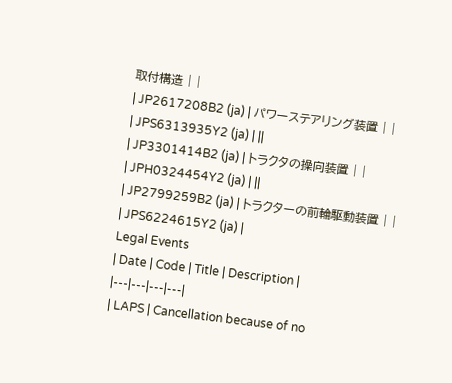取付構造 | |
| JP2617208B2 (ja) | パワーステアリング装置 | |
| JPS6313935Y2 (ja) | ||
| JP3301414B2 (ja) | トラクタの操向装置 | |
| JPH0324454Y2 (ja) | ||
| JP2799259B2 (ja) | トラクターの前輪駆動装置 | |
| JPS6224615Y2 (ja) |
Legal Events
| Date | Code | Title | Description |
|---|---|---|---|
| LAPS | Cancellation because of no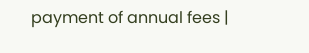payment of annual fees |